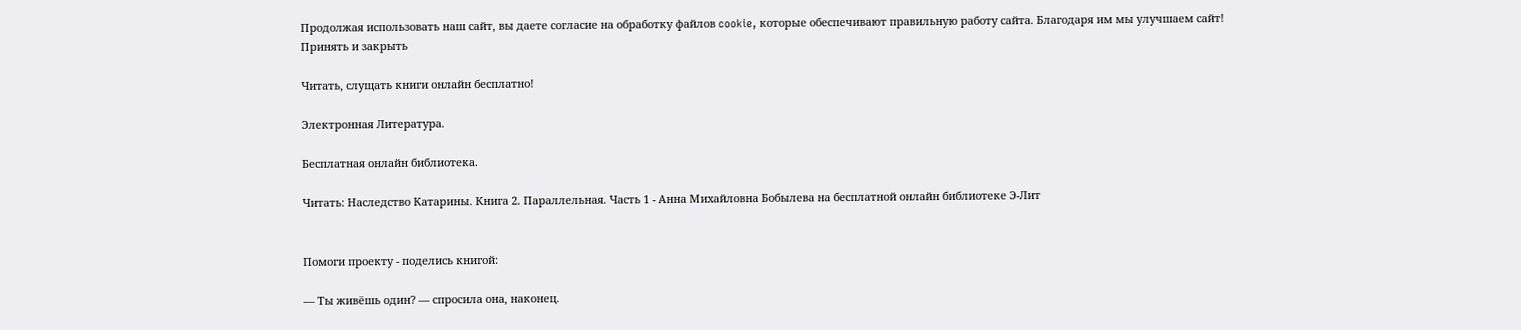Продолжая использовать наш сайт, вы даете согласие на обработку файлов cookie, которые обеспечивают правильную работу сайта. Благодаря им мы улучшаем сайт!
Принять и закрыть

Читать, слущать книги онлайн бесплатно!

Электронная Литература.

Бесплатная онлайн библиотека.

Читать: Наследство Катарины. Книга 2. Параллельная. Часть 1 - Анна Михайловна Бобылева на бесплатной онлайн библиотеке Э-Лит


Помоги проекту - поделись книгой:

— Ты живёшь один? — спросила она, наконец.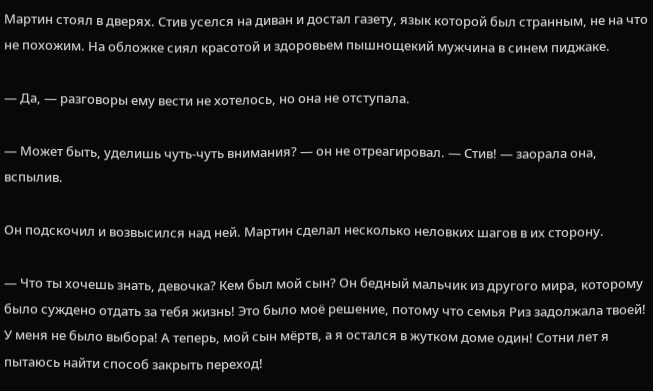Мартин стоял в дверях. Стив уселся на диван и достал газету, язык которой был странным, не на что не похожим. На обложке сиял красотой и здоровьем пышнощекий мужчина в синем пиджаке.

— Да, — разговоры ему вести не хотелось, но она не отступала.

— Может быть, уделишь чуть-чуть внимания? — он не отреагировал. — Стив! — заорала она, вспылив.

Он подскочил и возвысился над ней. Мартин сделал несколько неловких шагов в их сторону.

— Что ты хочешь знать, девочка? Кем был мой сын? Он бедный мальчик из другого мира, которому было суждено отдать за тебя жизнь! Это было моё решение, потому что семья Риз задолжала твоей! У меня не было выбора! А теперь, мой сын мёртв, а я остался в жутком доме один! Сотни лет я пытаюсь найти способ закрыть переход!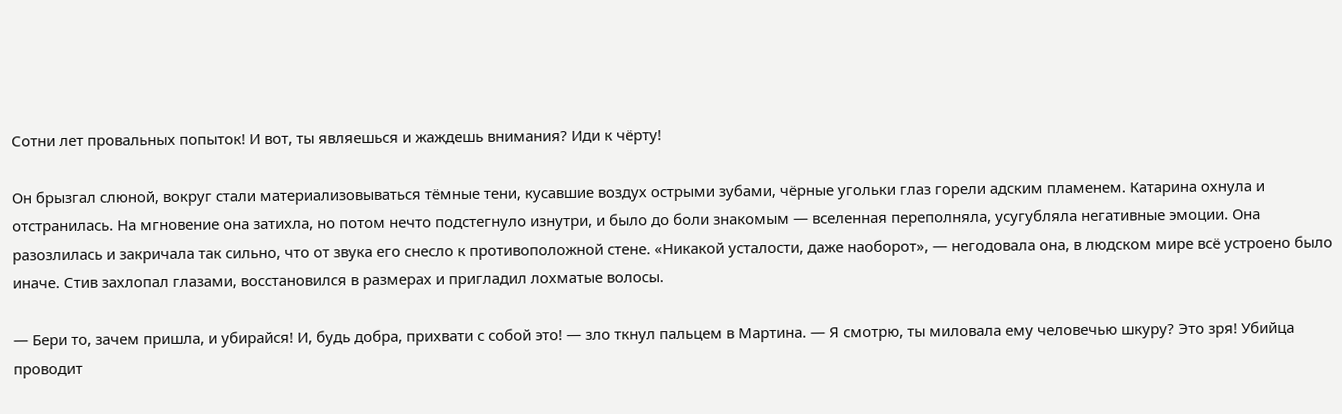Сотни лет провальных попыток! И вот, ты являешься и жаждешь внимания? Иди к чёрту!

Он брызгал слюной, вокруг стали материализовываться тёмные тени, кусавшие воздух острыми зубами, чёрные угольки глаз горели адским пламенем. Катарина охнула и отстранилась. На мгновение она затихла, но потом нечто подстегнуло изнутри, и было до боли знакомым — вселенная переполняла, усугубляла негативные эмоции. Она разозлилась и закричала так сильно, что от звука его снесло к противоположной стене. «Никакой усталости, даже наоборот», — негодовала она, в людском мире всё устроено было иначе. Стив захлопал глазами, восстановился в размерах и пригладил лохматые волосы.

— Бери то, зачем пришла, и убирайся! И, будь добра, прихвати с собой это! — зло ткнул пальцем в Мартина. — Я смотрю, ты миловала ему человечью шкуру? Это зря! Убийца проводит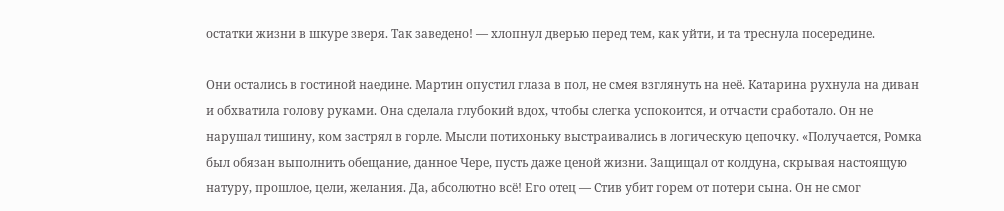остатки жизни в шкуре зверя. Так заведено! — хлопнул дверью перед тем, как уйти, и та треснула посередине.

Они остались в гостиной наедине. Мартин опустил глаза в пол, не смея взглянуть на неё. Катарина рухнула на диван и обхватила голову руками. Она сделала глубокий вдох, чтобы слегка успокоится, и отчасти сработало. Он не нарушал тишину, ком застрял в горле. Мысли потихоньку выстраивались в логическую цепочку. «Получается, Ромка был обязан выполнить обещание, данное Чере, пусть даже ценой жизни. Защищал от колдуна, скрывая настоящую натуру, прошлое, цели, желания. Да, абсолютно всё! Его отец — Стив убит горем от потери сына. Он не смог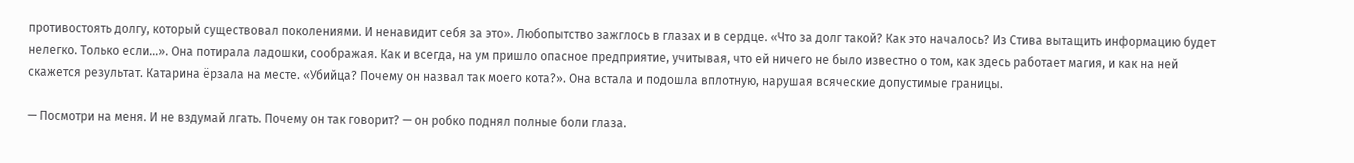противостоять долгу, который существовал поколениями. И ненавидит себя за это». Любопытство зажглось в глазах и в сердце. «Что за долг такой? Как это началось? Из Стива вытащить информацию будет нелегко. Только если…». Она потирала ладошки, соображая. Как и всегда, на ум пришло опасное предприятие, учитывая, что ей ничего не было известно о том, как здесь работает магия, и как на ней скажется результат. Катарина ёрзала на месте. «Убийца? Почему он назвал так моего кота?». Она встала и подошла вплотную, нарушая всяческие допустимые границы.

— Посмотри на меня. И не вздумай лгать. Почему он так говорит? — он робко поднял полные боли глаза.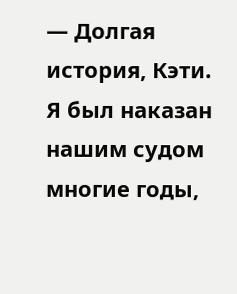— Долгая история, Кэти. Я был наказан нашим судом многие годы,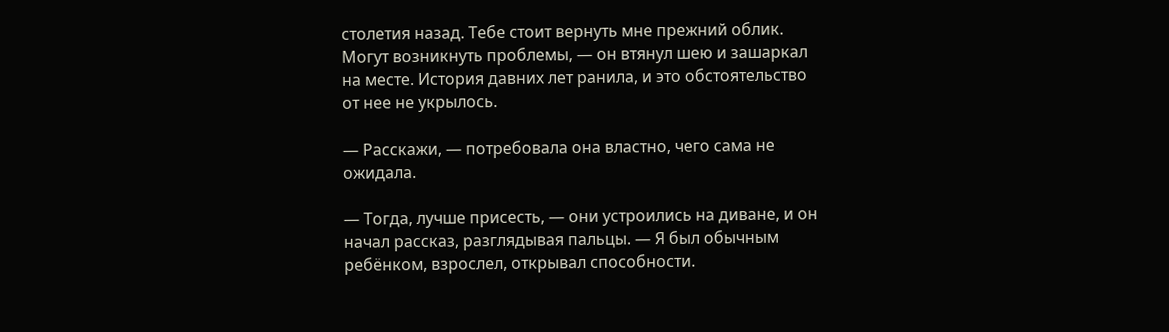столетия назад. Тебе стоит вернуть мне прежний облик. Могут возникнуть проблемы, — он втянул шею и зашаркал на месте. История давних лет ранила, и это обстоятельство от нее не укрылось.

— Расскажи, — потребовала она властно, чего сама не ожидала.

— Тогда, лучше присесть, — они устроились на диване, и он начал рассказ, разглядывая пальцы. — Я был обычным ребёнком, взрослел, открывал способности.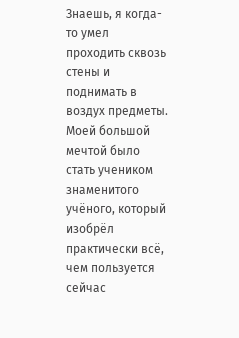Знаешь, я когда-то умел проходить сквозь стены и поднимать в воздух предметы. Моей большой мечтой было стать учеником знаменитого учёного, который изобрёл практически всё, чем пользуется сейчас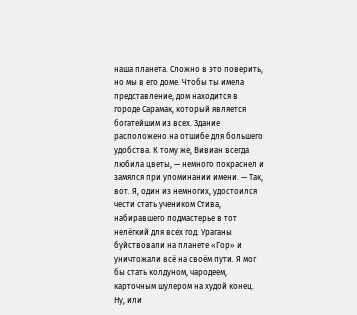наша планета. Сложно в это поверить, но мы в его доме. Чтобы ты имела представление, дом находится в городе Сарамак, который является богатейшим из всех. Здание расположено на отшибе для большего удобства. К тому же, Вивиан всегда любила цветы, — немного покраснел и замялся при упоминании имени. — Так, вот. Я, один из немногих, удостоился чести стать учеником Стива, набиравшего подмастерье в тот нелёгкий для всех год. Ураганы буйствовали на планете «Гор» и уничтожали всё на своём пути. Я мог бы стать колдуном, чародеем, карточным шулером на худой конец. Ну, или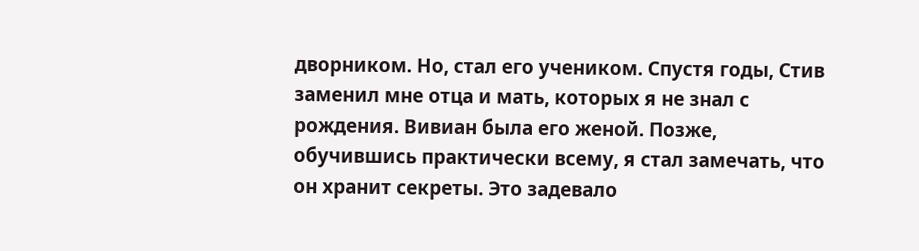дворником. Но, стал его учеником. Спустя годы, Стив заменил мне отца и мать, которых я не знал с рождения. Вивиан была его женой. Позже, обучившись практически всему, я стал замечать, что он хранит секреты. Это задевало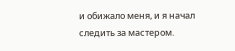и обижало меня, и я начал следить за мастером.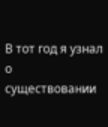В тот год я узнал о существовании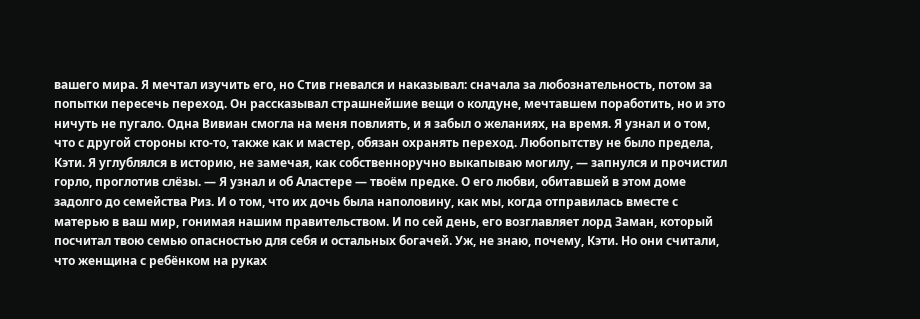вашего мира. Я мечтал изучить его, но Стив гневался и наказывал: сначала за любознательность, потом за попытки пересечь переход. Он рассказывал страшнейшие вещи о колдуне, мечтавшем поработить, но и это ничуть не пугало. Одна Вивиан смогла на меня повлиять, и я забыл о желаниях, на время. Я узнал и о том, что с другой стороны кто-то, также как и мастер, обязан охранять переход. Любопытству не было предела, Кэти. Я углублялся в историю, не замечая, как собственноручно выкапываю могилу, — запнулся и прочистил горло, проглотив слёзы. — Я узнал и об Аластере — твоём предке. О его любви, обитавшей в этом доме задолго до семейства Риз. И о том, что их дочь была наполовину, как мы, когда отправилась вместе с матерью в ваш мир, гонимая нашим правительством. И по сей день, его возглавляет лорд Заман, который посчитал твою семью опасностью для себя и остальных богачей. Уж, не знаю, почему, Кэти. Но они считали, что женщина с ребёнком на руках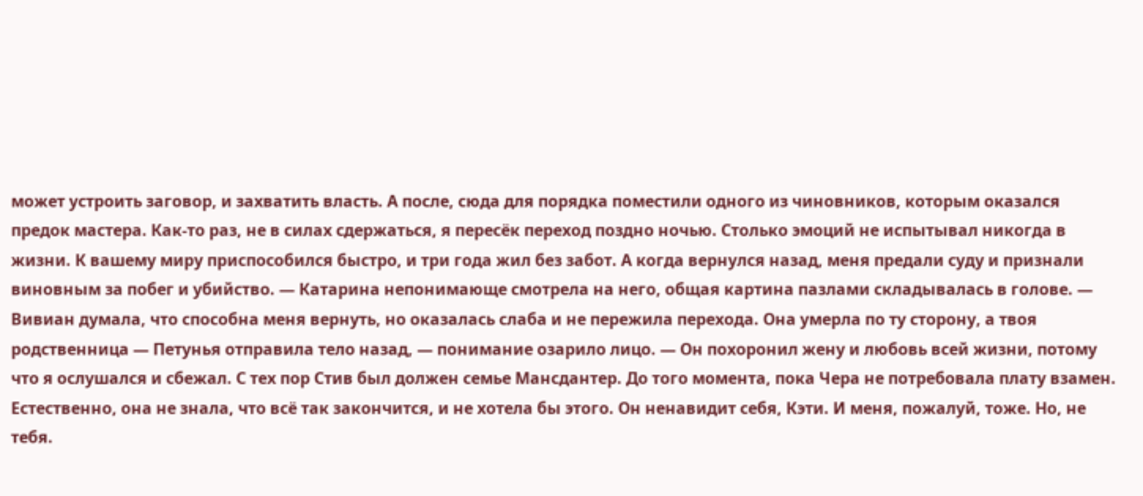может устроить заговор, и захватить власть. А после, сюда для порядка поместили одного из чиновников, которым оказался предок мастера. Как-то раз, не в силах сдержаться, я пересёк переход поздно ночью. Столько эмоций не испытывал никогда в жизни. К вашему миру приспособился быстро, и три года жил без забот. А когда вернулся назад, меня предали суду и признали виновным за побег и убийство. — Катарина непонимающе смотрела на него, общая картина пазлами складывалась в голове. — Вивиан думала, что способна меня вернуть, но оказалась слаба и не пережила перехода. Она умерла по ту сторону, а твоя родственница — Петунья отправила тело назад, — понимание озарило лицо. — Он похоронил жену и любовь всей жизни, потому что я ослушался и сбежал. С тех пор Стив был должен семье Мансдантер. До того момента, пока Чера не потребовала плату взамен. Естественно, она не знала, что всё так закончится, и не хотела бы этого. Он ненавидит себя, Кэти. И меня, пожалуй, тоже. Но, не тебя.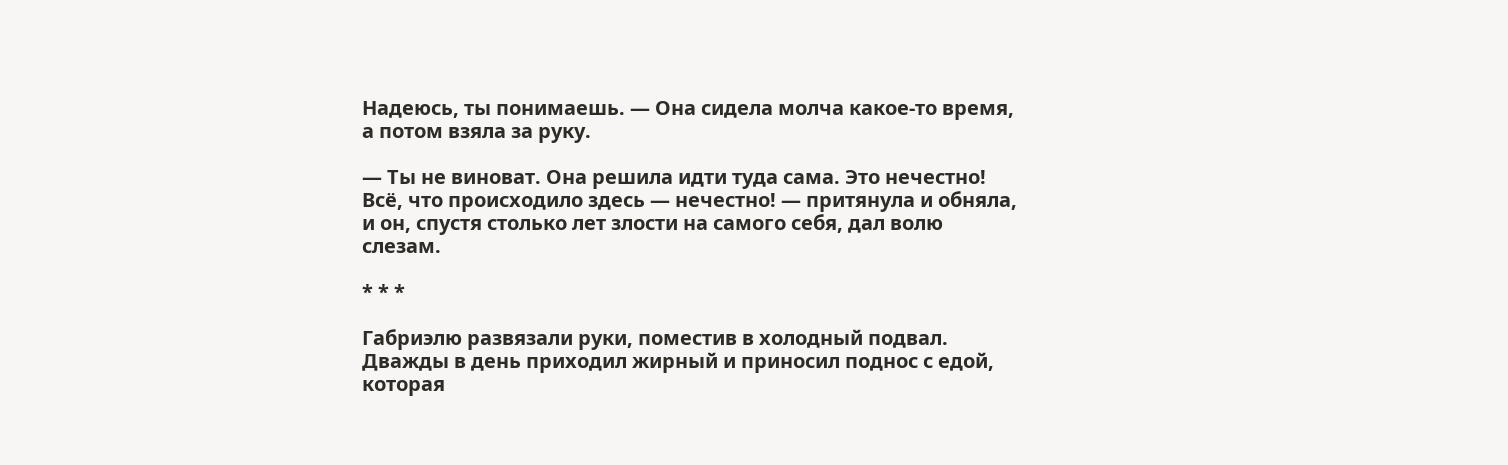Надеюсь, ты понимаешь. — Она сидела молча какое-то время, а потом взяла за руку.

— Ты не виноват. Она решила идти туда сама. Это нечестно! Всё, что происходило здесь — нечестно! — притянула и обняла, и он, спустя столько лет злости на самого себя, дал волю слезам.

* * *

Габриэлю развязали руки, поместив в холодный подвал. Дважды в день приходил жирный и приносил поднос с едой, которая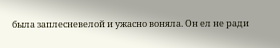была заплесневелой и ужасно воняла. Он ел не ради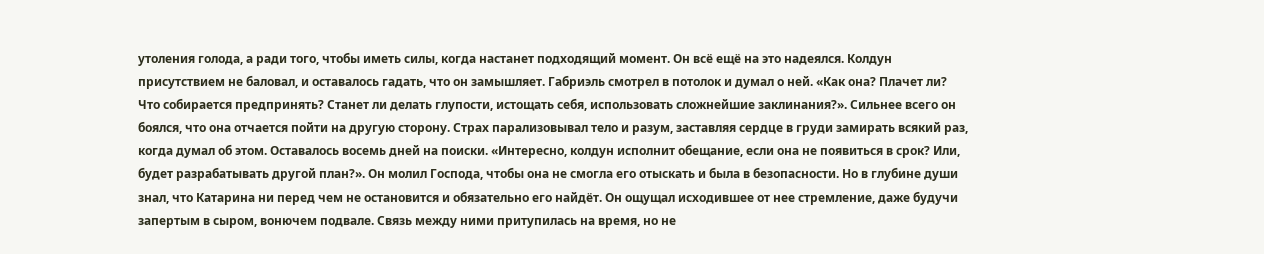утоления голода, а ради того, чтобы иметь силы, когда настанет подходящий момент. Он всё ещё на это надеялся. Колдун присутствием не баловал, и оставалось гадать, что он замышляет. Габриэль смотрел в потолок и думал о ней. «Как она? Плачет ли? Что собирается предпринять? Станет ли делать глупости, истощать себя, использовать сложнейшие заклинания?». Сильнее всего он боялся, что она отчается пойти на другую сторону. Страх парализовывал тело и разум, заставляя сердце в груди замирать всякий раз, когда думал об этом. Оставалось восемь дней на поиски. «Интересно, колдун исполнит обещание, если она не появиться в срок? Или, будет разрабатывать другой план?». Он молил Господа, чтобы она не смогла его отыскать и была в безопасности. Но в глубине души знал, что Катарина ни перед чем не остановится и обязательно его найдёт. Он ощущал исходившее от нее стремление, даже будучи запертым в сыром, вонючем подвале. Связь между ними притупилась на время, но не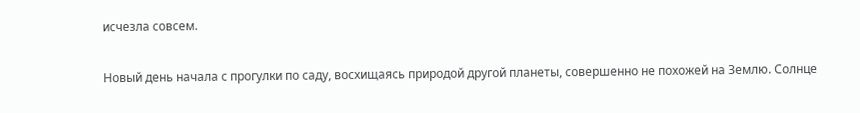исчезла совсем.

Новый день начала с прогулки по саду, восхищаясь природой другой планеты, совершенно не похожей на Землю. Солнце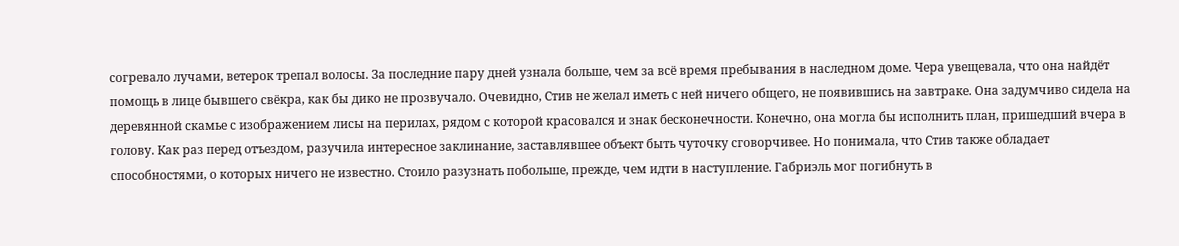согревало лучами, ветерок трепал волосы. За последние пару дней узнала больше, чем за всё время пребывания в наследном доме. Чера увещевала, что она найдёт помощь в лице бывшего свёкра, как бы дико не прозвучало. Очевидно, Стив не желал иметь с ней ничего общего, не появившись на завтраке. Она задумчиво сидела на деревянной скамье с изображением лисы на перилах, рядом с которой красовался и знак бесконечности. Конечно, она могла бы исполнить план, пришедший вчера в голову. Как раз перед отъездом, разучила интересное заклинание, заставлявшее объект быть чуточку сговорчивее. Но понимала, что Стив также обладает способностями, о которых ничего не известно. Стоило разузнать побольше, прежде, чем идти в наступление. Габриэль мог погибнуть в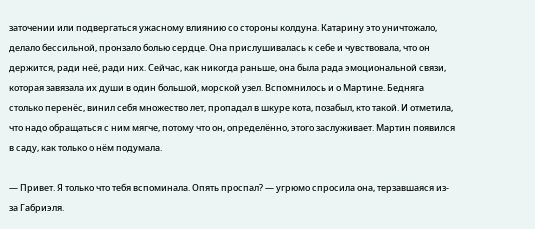заточении или подвергаться ужасному влиянию со стороны колдуна. Катарину это уничтожало, делало бессильной, пронзало болью сердце. Она прислушивалась к себе и чувствовала, что он держится, ради неё, ради них. Сейчас, как никогда раньше, она была рада эмоциональной связи, которая завязала их души в один большой, морской узел. Вспомнилось и о Мартине. Бедняга столько перенёс, винил себя множество лет, пропадал в шкуре кота, позабыл, кто такой. И отметила, что надо обращаться с ним мягче, потому что он, определённо, этого заслуживает. Мартин появился в саду, как только о нём подумала.

— Привет. Я только что тебя вспоминала. Опять проспал? — угрюмо спросила она, терзавшаяся из-за Габриэля.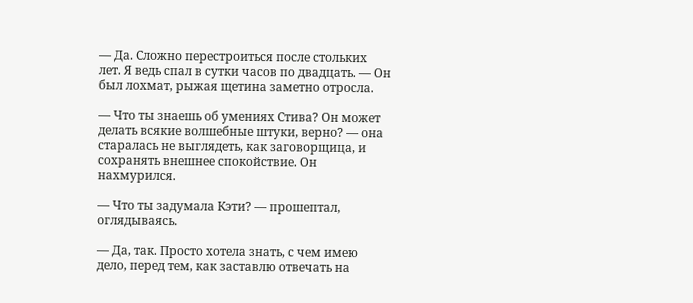— Да. Сложно перестроиться после стольких лет. Я ведь спал в сутки часов по двадцать. — Он был лохмат, рыжая щетина заметно отросла.

— Что ты знаешь об умениях Стива? Он может делать всякие волшебные штуки, верно? — она старалась не выглядеть, как заговорщица, и сохранять внешнее спокойствие. Он нахмурился.

— Что ты задумала Кэти? — прошептал, оглядываясь.

— Да, так. Просто хотела знать, с чем имею дело, перед тем, как заставлю отвечать на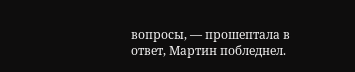вопросы, — прошептала в ответ, Мартин побледнел.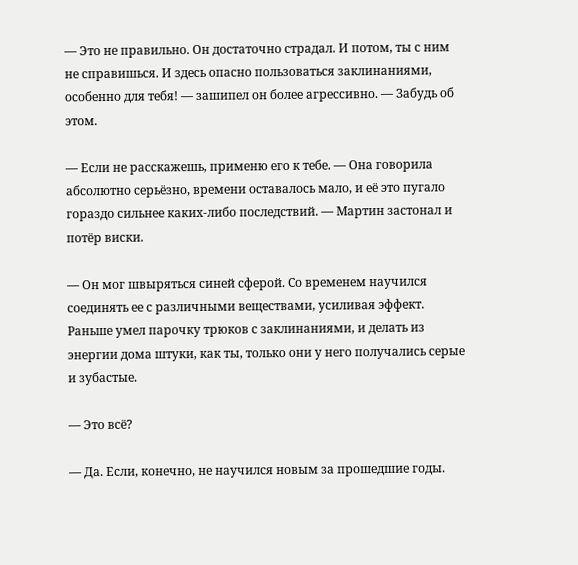— Это не правильно. Он достаточно страдал. И потом, ты с ним не справишься. И здесь опасно пользоваться заклинаниями, особенно для тебя! — зашипел он более агрессивно. — Забудь об этом.

— Если не расскажешь, применю его к тебе. — Она говорила абсолютно серьёзно, времени оставалось мало, и её это пугало гораздо сильнее каких-либо последствий. — Мартин застонал и потёр виски.

— Он мог швыряться синей сферой. Со временем научился соединять ее с различными веществами, усиливая эффект. Раньше умел парочку трюков с заклинаниями, и делать из энергии дома штуки, как ты, только они у него получались серые и зубастые.

— Это всё?

— Да. Если, конечно, не научился новым за прошедшие годы.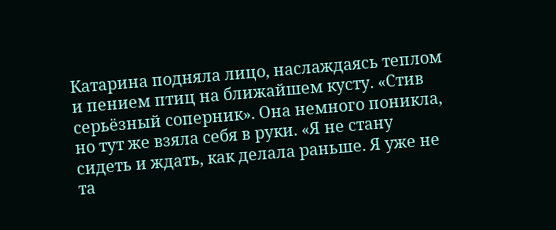Катарина подняла лицо, наслаждаясь теплом и пением птиц на ближайшем кусту. «Стив серьёзный соперник». Она немного поникла, но тут же взяла себя в руки. «Я не стану сидеть и ждать, как делала раньше. Я уже не та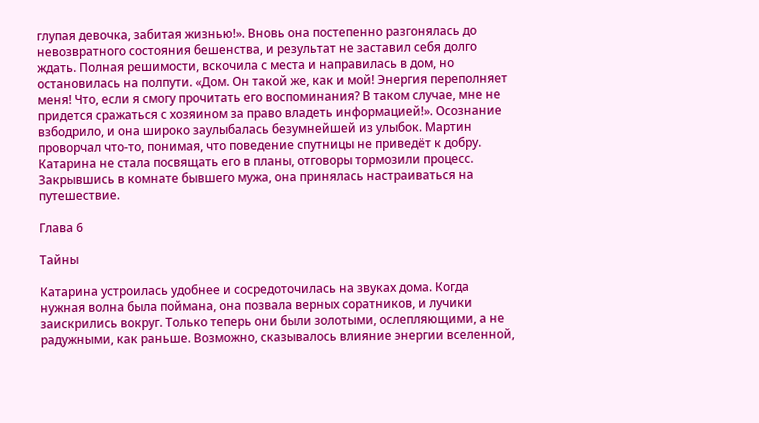глупая девочка, забитая жизнью!». Вновь она постепенно разгонялась до невозвратного состояния бешенства, и результат не заставил себя долго ждать. Полная решимости, вскочила с места и направилась в дом, но остановилась на полпути. «Дом. Он такой же, как и мой! Энергия переполняет меня! Что, если я смогу прочитать его воспоминания? В таком случае, мне не придется сражаться с хозяином за право владеть информацией!». Осознание взбодрило, и она широко заулыбалась безумнейшей из улыбок. Мартин проворчал что-то, понимая, что поведение спутницы не приведёт к добру. Катарина не стала посвящать его в планы, отговоры тормозили процесс. Закрывшись в комнате бывшего мужа, она принялась настраиваться на путешествие.

Глава 6

Тайны

Катарина устроилась удобнее и сосредоточилась на звуках дома. Когда нужная волна была поймана, она позвала верных соратников, и лучики заискрились вокруг. Только теперь они были золотыми, ослепляющими, а не радужными, как раньше. Возможно, сказывалось влияние энергии вселенной,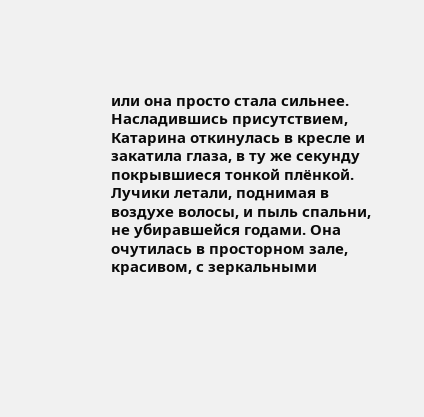или она просто стала сильнее. Насладившись присутствием, Катарина откинулась в кресле и закатила глаза, в ту же секунду покрывшиеся тонкой плёнкой. Лучики летали, поднимая в воздухе волосы, и пыль спальни, не убиравшейся годами. Она очутилась в просторном зале, красивом, с зеркальными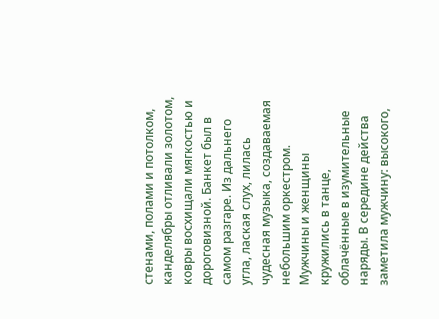стенами, полами и потолком, канделябры отливали золотом, ковры восхищали мягкостью и дороговизной. Банкет был в самом разгаре. Из дальнего угла, лаская слух, лилась чудесная музыка, создаваемая небольшим оркестром. Мужчины и женщины кружились в танце, облачённые в изумительные наряды. В середине действа заметила мужчину: высокого,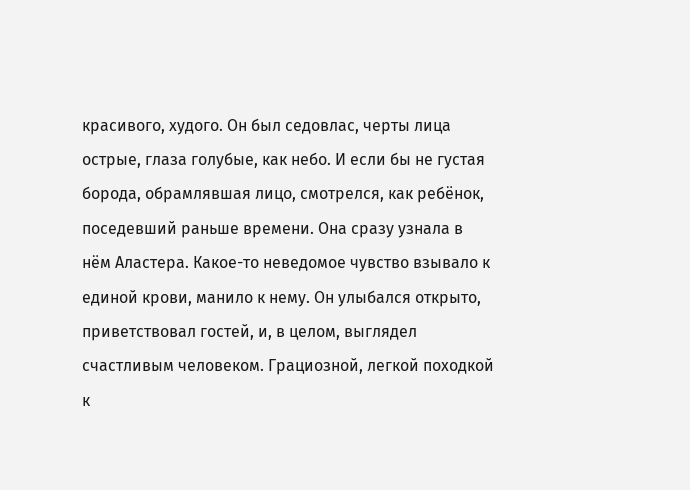красивого, худого. Он был седовлас, черты лица острые, глаза голубые, как небо. И если бы не густая борода, обрамлявшая лицо, смотрелся, как ребёнок, поседевший раньше времени. Она сразу узнала в нём Аластера. Какое-то неведомое чувство взывало к единой крови, манило к нему. Он улыбался открыто, приветствовал гостей, и, в целом, выглядел счастливым человеком. Грациозной, легкой походкой к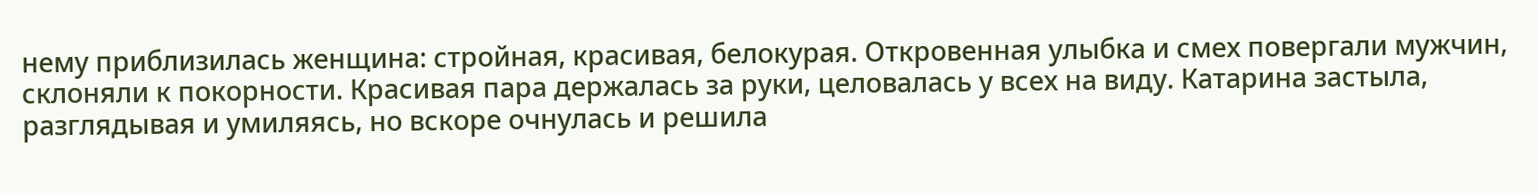нему приблизилась женщина: стройная, красивая, белокурая. Откровенная улыбка и смех повергали мужчин, склоняли к покорности. Красивая пара держалась за руки, целовалась у всех на виду. Катарина застыла, разглядывая и умиляясь, но вскоре очнулась и решила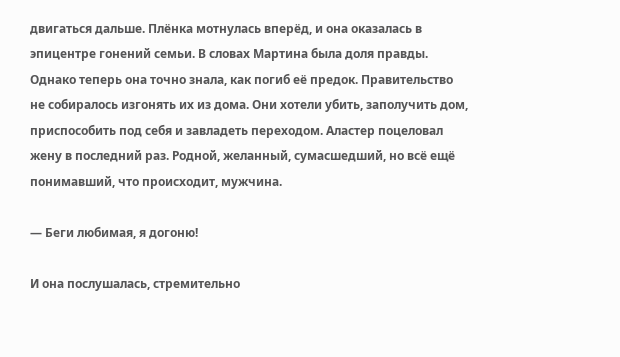двигаться дальше. Плёнка мотнулась вперёд, и она оказалась в эпицентре гонений семьи. В словах Мартина была доля правды. Однако теперь она точно знала, как погиб её предок. Правительство не собиралось изгонять их из дома. Они хотели убить, заполучить дом, приспособить под себя и завладеть переходом. Аластер поцеловал жену в последний раз. Родной, желанный, сумасшедший, но всё ещё понимавший, что происходит, мужчина.

— Беги любимая, я догоню!

И она послушалась, стремительно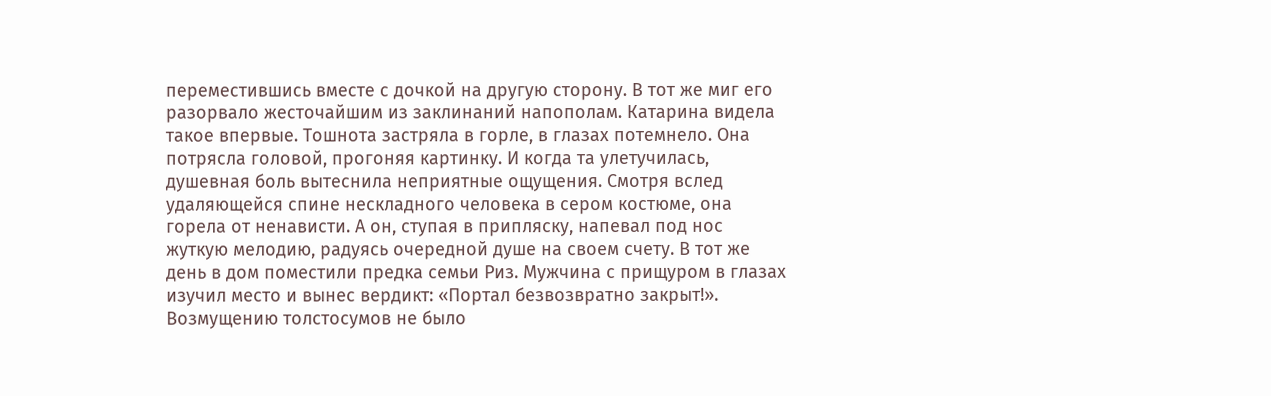переместившись вместе с дочкой на другую сторону. В тот же миг его разорвало жесточайшим из заклинаний напополам. Катарина видела такое впервые. Тошнота застряла в горле, в глазах потемнело. Она потрясла головой, прогоняя картинку. И когда та улетучилась, душевная боль вытеснила неприятные ощущения. Смотря вслед удаляющейся спине нескладного человека в сером костюме, она горела от ненависти. А он, ступая в припляску, напевал под нос жуткую мелодию, радуясь очередной душе на своем счету. В тот же день в дом поместили предка семьи Риз. Мужчина с прищуром в глазах изучил место и вынес вердикт: «Портал безвозвратно закрыт!». Возмущению толстосумов не было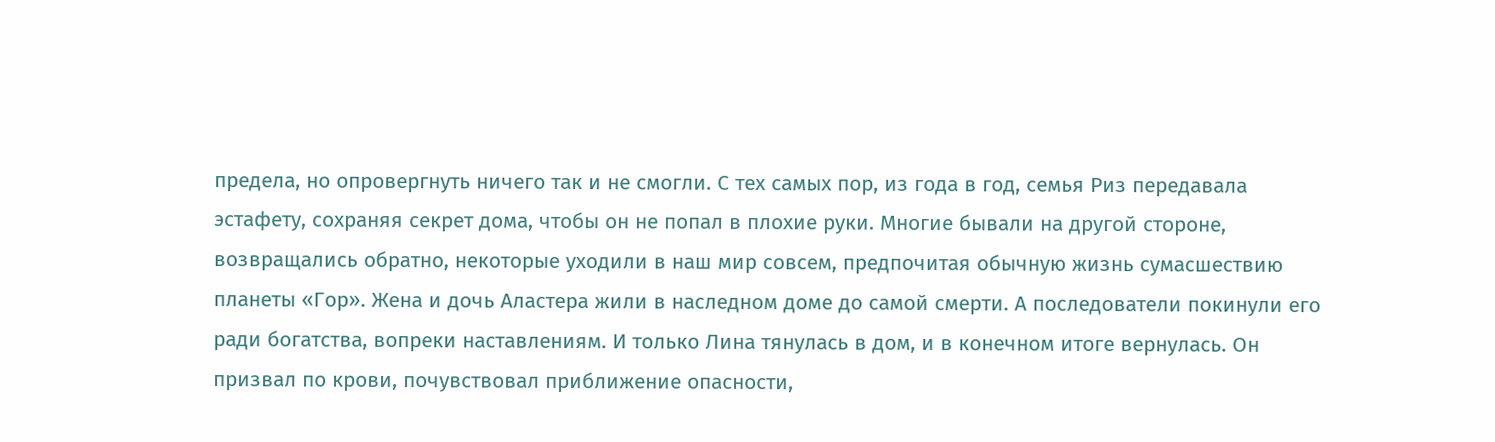предела, но опровергнуть ничего так и не смогли. С тех самых пор, из года в год, семья Риз передавала эстафету, сохраняя секрет дома, чтобы он не попал в плохие руки. Многие бывали на другой стороне, возвращались обратно, некоторые уходили в наш мир совсем, предпочитая обычную жизнь сумасшествию планеты «Гор». Жена и дочь Аластера жили в наследном доме до самой смерти. А последователи покинули его ради богатства, вопреки наставлениям. И только Лина тянулась в дом, и в конечном итоге вернулась. Он призвал по крови, почувствовал приближение опасности,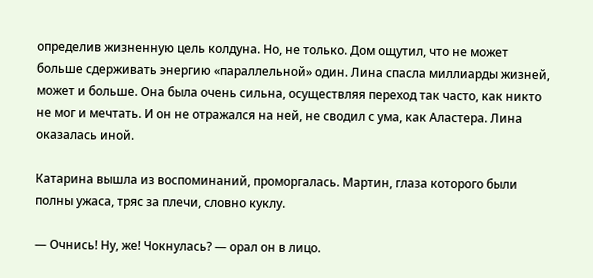определив жизненную цель колдуна. Но, не только. Дом ощутил, что не может больше сдерживать энергию «параллельной» один. Лина спасла миллиарды жизней, может и больше. Она была очень сильна, осуществляя переход так часто, как никто не мог и мечтать. И он не отражался на ней, не сводил с ума, как Аластера. Лина оказалась иной.

Катарина вышла из воспоминаний, проморгалась. Мартин, глаза которого были полны ужаса, тряс за плечи, словно куклу.

— Очнись! Ну, же! Чокнулась? — орал он в лицо.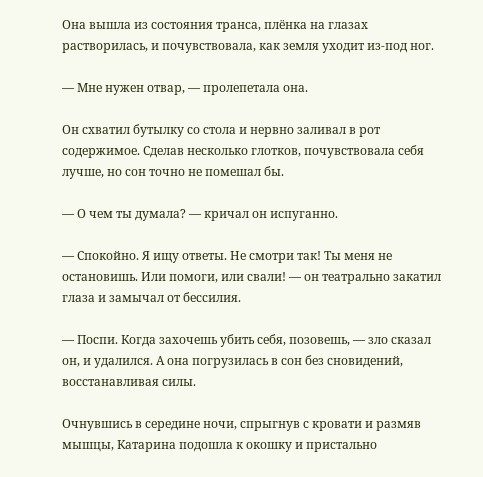Она вышла из состояния транса, плёнка на глазах растворилась, и почувствовала, как земля уходит из-под ног.

— Мне нужен отвар, — пролепетала она.

Он схватил бутылку со стола и нервно заливал в рот содержимое. Сделав несколько глотков, почувствовала себя лучше, но сон точно не помешал бы.

— О чем ты думала? — кричал он испуганно.

— Спокойно. Я ищу ответы. Не смотри так! Ты меня не остановишь. Или помоги, или свали! — он театрально закатил глаза и замычал от бессилия.

— Поспи. Когда захочешь убить себя, позовешь, — зло сказал он, и удалился. А она погрузилась в сон без сновидений, восстанавливая силы.

Очнувшись в середине ночи, спрыгнув с кровати и размяв мышцы, Катарина подошла к окошку и пристально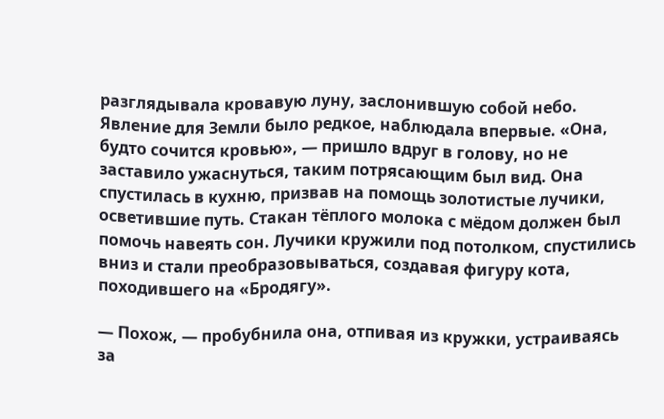разглядывала кровавую луну, заслонившую собой небо. Явление для Земли было редкое, наблюдала впервые. «Она, будто сочится кровью», — пришло вдруг в голову, но не заставило ужаснуться, таким потрясающим был вид. Она спустилась в кухню, призвав на помощь золотистые лучики, осветившие путь. Стакан тёплого молока с мёдом должен был помочь навеять сон. Лучики кружили под потолком, спустились вниз и стали преобразовываться, создавая фигуру кота, походившего на «Бродягу».

— Похож, — пробубнила она, отпивая из кружки, устраиваясь за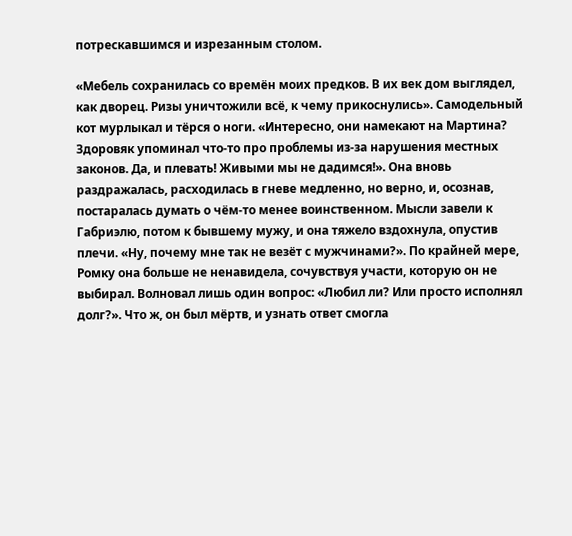потрескавшимся и изрезанным столом.

«Мебель сохранилась со времён моих предков. В их век дом выглядел, как дворец. Ризы уничтожили всё, к чему прикоснулись». Самодельный кот мурлыкал и тёрся о ноги. «Интересно, они намекают на Мартина? Здоровяк упоминал что-то про проблемы из-за нарушения местных законов. Да, и плевать! Живыми мы не дадимся!». Она вновь раздражалась, расходилась в гневе медленно, но верно, и, осознав, постаралась думать о чём-то менее воинственном. Мысли завели к Габриэлю, потом к бывшему мужу, и она тяжело вздохнула, опустив плечи. «Ну, почему мне так не везёт с мужчинами?». По крайней мере, Ромку она больше не ненавидела, сочувствуя участи, которую он не выбирал. Волновал лишь один вопрос: «Любил ли? Или просто исполнял долг?». Что ж, он был мёртв, и узнать ответ смогла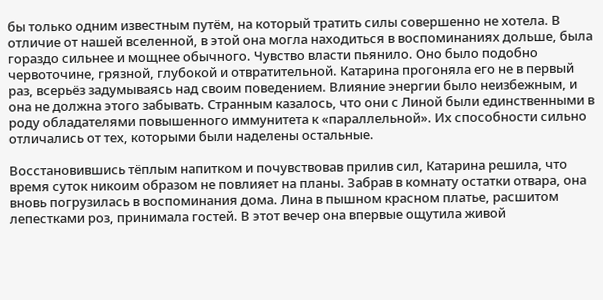бы только одним известным путём, на который тратить силы совершенно не хотела. В отличие от нашей вселенной, в этой она могла находиться в воспоминаниях дольше, была гораздо сильнее и мощнее обычного. Чувство власти пьянило. Оно было подобно червоточине, грязной, глубокой и отвратительной. Катарина прогоняла его не в первый раз, всерьёз задумываясь над своим поведением. Влияние энергии было неизбежным, и она не должна этого забывать. Странным казалось, что они с Линой были единственными в роду обладателями повышенного иммунитета к «параллельной». Их способности сильно отличались от тех, которыми были наделены остальные.

Восстановившись тёплым напитком и почувствовав прилив сил, Катарина решила, что время суток никоим образом не повлияет на планы. Забрав в комнату остатки отвара, она вновь погрузилась в воспоминания дома. Лина в пышном красном платье, расшитом лепестками роз, принимала гостей. В этот вечер она впервые ощутила живой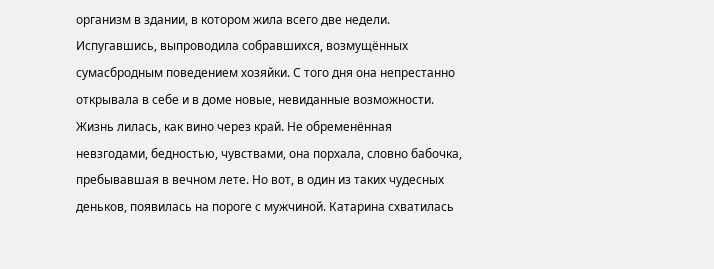организм в здании, в котором жила всего две недели. Испугавшись, выпроводила собравшихся, возмущённых сумасбродным поведением хозяйки. С того дня она непрестанно открывала в себе и в доме новые, невиданные возможности. Жизнь лилась, как вино через край. Не обременённая невзгодами, бедностью, чувствами, она порхала, словно бабочка, пребывавшая в вечном лете. Но вот, в один из таких чудесных деньков, появилась на пороге с мужчиной. Катарина схватилась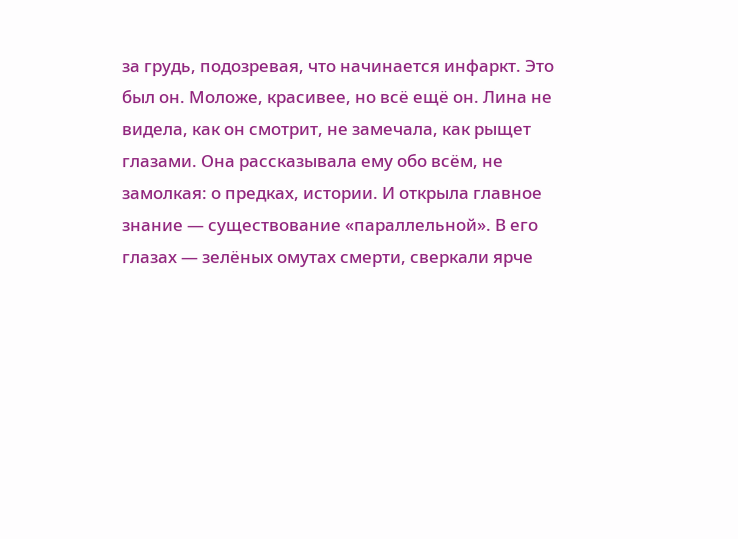за грудь, подозревая, что начинается инфаркт. Это был он. Моложе, красивее, но всё ещё он. Лина не видела, как он смотрит, не замечала, как рыщет глазами. Она рассказывала ему обо всём, не замолкая: о предках, истории. И открыла главное знание — существование «параллельной». В его глазах — зелёных омутах смерти, сверкали ярче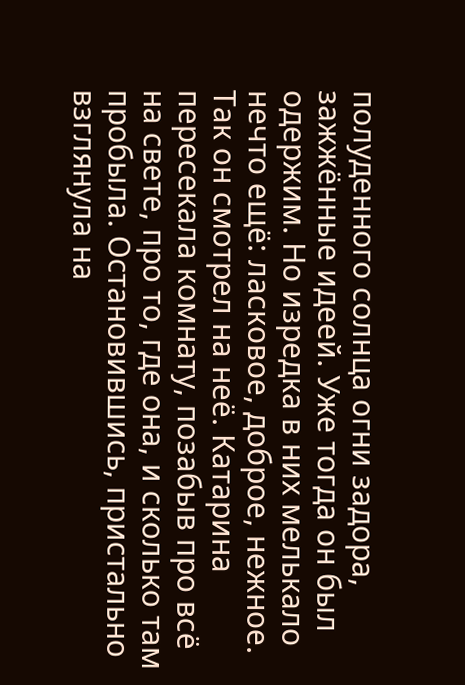полуденного солнца огни задора, зажжённые идеей. Уже тогда он был одержим. Но изредка в них мелькало нечто ещё: ласковое, доброе, нежное. Так он смотрел на неё. Катарина пересекала комнату, позабыв про всё на свете, про то, где она, и сколько там пробыла. Остановившись, пристально взглянула на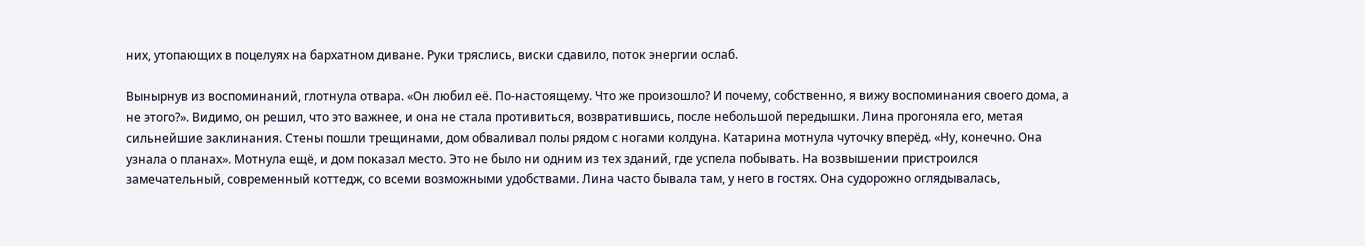них, утопающих в поцелуях на бархатном диване. Руки тряслись, виски сдавило, поток энергии ослаб.

Вынырнув из воспоминаний, глотнула отвара. «Он любил её. По-настоящему. Что же произошло? И почему, собственно, я вижу воспоминания своего дома, а не этого?». Видимо, он решил, что это важнее, и она не стала противиться, возвратившись, после небольшой передышки. Лина прогоняла его, метая сильнейшие заклинания. Стены пошли трещинами, дом обваливал полы рядом с ногами колдуна. Катарина мотнула чуточку вперёд. «Ну, конечно. Она узнала о планах». Мотнула ещё, и дом показал место. Это не было ни одним из тех зданий, где успела побывать. На возвышении пристроился замечательный, современный коттедж, со всеми возможными удобствами. Лина часто бывала там, у него в гостях. Она судорожно оглядывалась,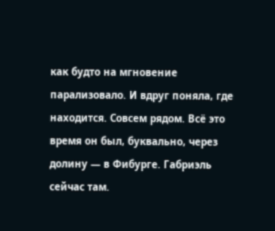как будто на мгновение парализовало. И вдруг поняла, где находится. Совсем рядом. Всё это время он был, буквально, через долину — в Фибурге. Габриэль сейчас там.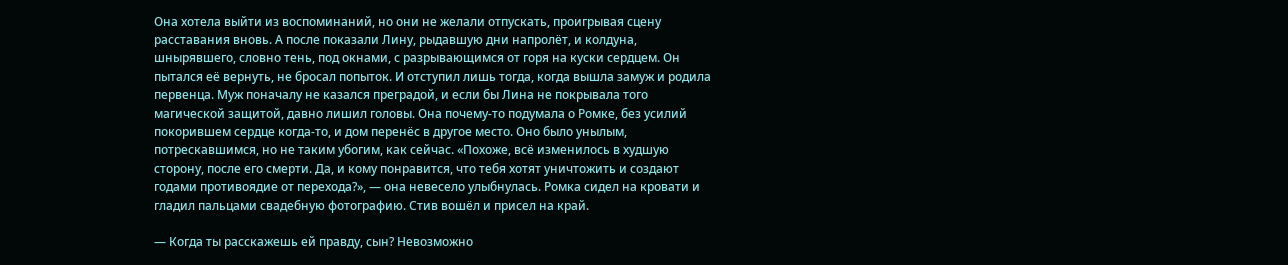Она хотела выйти из воспоминаний, но они не желали отпускать, проигрывая сцену расставания вновь. А после показали Лину, рыдавшую дни напролёт, и колдуна, шнырявшего, словно тень, под окнами, с разрывающимся от горя на куски сердцем. Он пытался её вернуть, не бросал попыток. И отступил лишь тогда, когда вышла замуж и родила первенца. Муж поначалу не казался преградой, и если бы Лина не покрывала того магической защитой, давно лишил головы. Она почему-то подумала о Ромке, без усилий покорившем сердце когда-то, и дом перенёс в другое место. Оно было унылым, потрескавшимся, но не таким убогим, как сейчас. «Похоже, всё изменилось в худшую сторону, после его смерти. Да, и кому понравится, что тебя хотят уничтожить и создают годами противоядие от перехода?», — она невесело улыбнулась. Ромка сидел на кровати и гладил пальцами свадебную фотографию. Стив вошёл и присел на край.

— Когда ты расскажешь ей правду, сын? Невозможно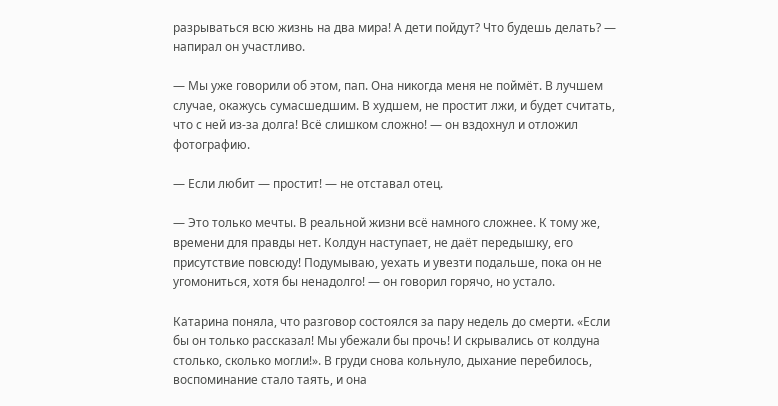разрываться всю жизнь на два мира! А дети пойдут? Что будешь делать? — напирал он участливо.

— Мы уже говорили об этом, пап. Она никогда меня не поймёт. В лучшем случае, окажусь сумасшедшим. В худшем, не простит лжи, и будет считать, что с ней из-за долга! Всё слишком сложно! — он вздохнул и отложил фотографию.

— Если любит — простит! — не отставал отец.

— Это только мечты. В реальной жизни всё намного сложнее. К тому же, времени для правды нет. Колдун наступает, не даёт передышку, его присутствие повсюду! Подумываю, уехать и увезти подальше, пока он не угомониться, хотя бы ненадолго! — он говорил горячо, но устало.

Катарина поняла, что разговор состоялся за пару недель до смерти. «Если бы он только рассказал! Мы убежали бы прочь! И скрывались от колдуна столько, сколько могли!». В груди снова кольнуло, дыхание перебилось, воспоминание стало таять, и она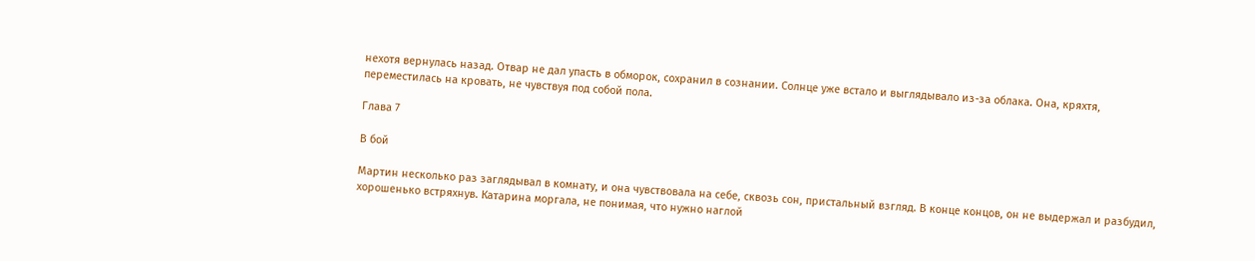нехотя вернулась назад. Отвар не дал упасть в обморок, сохранил в сознании. Солнце уже встало и выглядывало из-за облака. Она, кряхтя, переместилась на кровать, не чувствуя под собой пола.

Глава 7

В бой

Мартин несколько раз заглядывал в комнату, и она чувствовала на себе, сквозь сон, пристальный взгляд. В конце концов, он не выдержал и разбудил, хорошенько встряхнув. Катарина моргала, не понимая, что нужно наглой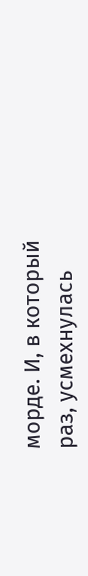морде. И, в который раз, усмехнулась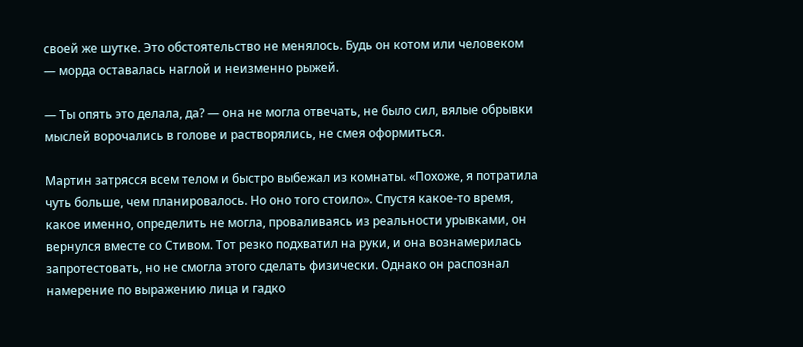своей же шутке. Это обстоятельство не менялось. Будь он котом или человеком — морда оставалась наглой и неизменно рыжей.

— Ты опять это делала, да? — она не могла отвечать, не было сил, вялые обрывки мыслей ворочались в голове и растворялись, не смея оформиться.

Мартин затрясся всем телом и быстро выбежал из комнаты. «Похоже, я потратила чуть больше, чем планировалось. Но оно того стоило». Спустя какое-то время, какое именно, определить не могла, проваливаясь из реальности урывками, он вернулся вместе со Стивом. Тот резко подхватил на руки, и она вознамерилась запротестовать, но не смогла этого сделать физически. Однако он распознал намерение по выражению лица и гадко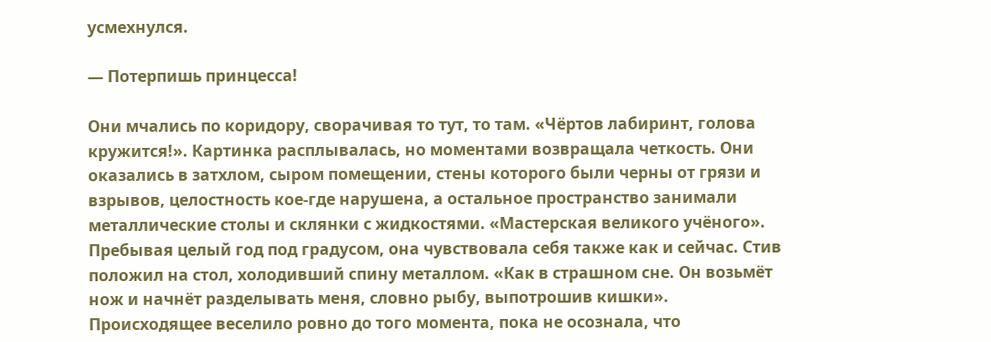усмехнулся.

— Потерпишь принцесса!

Они мчались по коридору, сворачивая то тут, то там. «Чёртов лабиринт, голова кружится!». Картинка расплывалась, но моментами возвращала четкость. Они оказались в затхлом, сыром помещении, стены которого были черны от грязи и взрывов, целостность кое-где нарушена, а остальное пространство занимали металлические столы и склянки с жидкостями. «Мастерская великого учёного». Пребывая целый год под градусом, она чувствовала себя также как и сейчас. Стив положил на стол, холодивший спину металлом. «Как в страшном сне. Он возьмёт нож и начнёт разделывать меня, словно рыбу, выпотрошив кишки». Происходящее веселило ровно до того момента, пока не осознала, что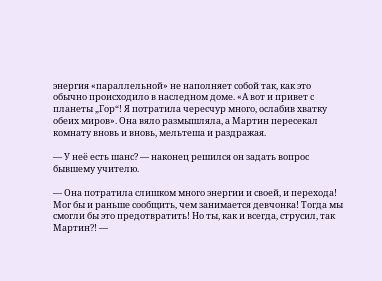энергия «параллельной» не наполняет собой так, как это обычно происходило в наследном доме. «А вот и привет с планеты „Гор“! Я потратила чересчур много, ослабив хватку обеих миров». Она вяло размышляла, а Мартин пересекал комнату вновь и вновь, мельтеша и раздражая.

— У неё есть шанс? — наконец решился он задать вопрос бывшему учителю.

— Она потратила слишком много энергии и своей, и перехода! Мог бы и раньше сообщить, чем занимается девчонка! Тогда мы смогли бы это предотвратить! Но ты, как и всегда, струсил, так Мартин?! —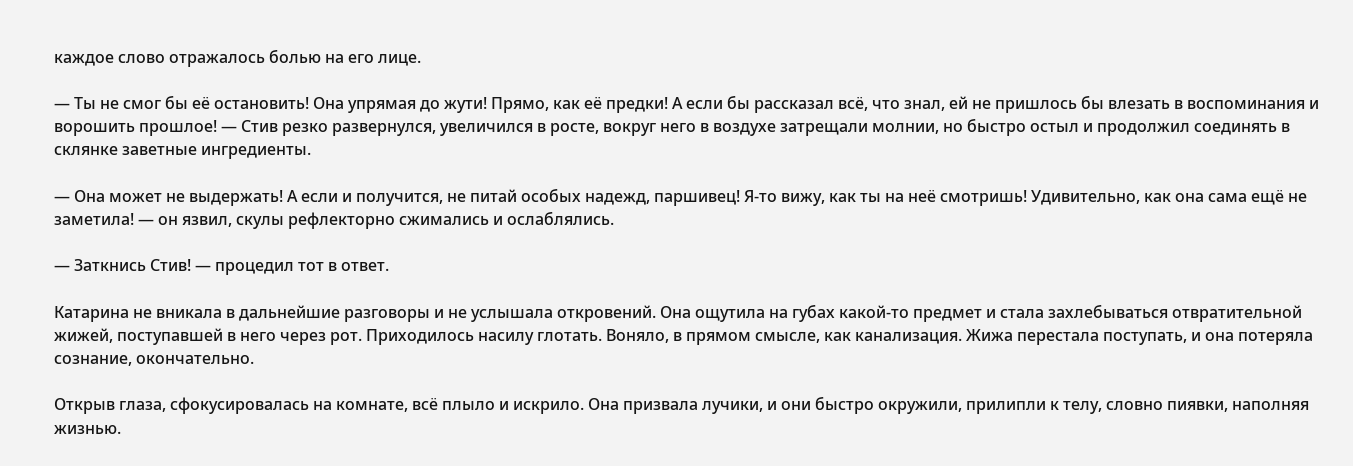каждое слово отражалось болью на его лице.

— Ты не смог бы её остановить! Она упрямая до жути! Прямо, как её предки! А если бы рассказал всё, что знал, ей не пришлось бы влезать в воспоминания и ворошить прошлое! — Стив резко развернулся, увеличился в росте, вокруг него в воздухе затрещали молнии, но быстро остыл и продолжил соединять в склянке заветные ингредиенты.

— Она может не выдержать! А если и получится, не питай особых надежд, паршивец! Я-то вижу, как ты на неё смотришь! Удивительно, как она сама ещё не заметила! — он язвил, скулы рефлекторно сжимались и ослаблялись.

— Заткнись Стив! — процедил тот в ответ.

Катарина не вникала в дальнейшие разговоры и не услышала откровений. Она ощутила на губах какой-то предмет и стала захлебываться отвратительной жижей, поступавшей в него через рот. Приходилось насилу глотать. Воняло, в прямом смысле, как канализация. Жижа перестала поступать, и она потеряла сознание, окончательно.

Открыв глаза, сфокусировалась на комнате, всё плыло и искрило. Она призвала лучики, и они быстро окружили, прилипли к телу, словно пиявки, наполняя жизнью.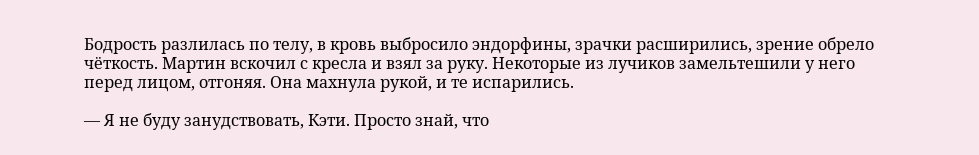Бодрость разлилась по телу, в кровь выбросило эндорфины, зрачки расширились, зрение обрело чёткость. Мартин вскочил с кресла и взял за руку. Некоторые из лучиков замельтешили у него перед лицом, отгоняя. Она махнула рукой, и те испарились.

— Я не буду занудствовать, Кэти. Просто знай, что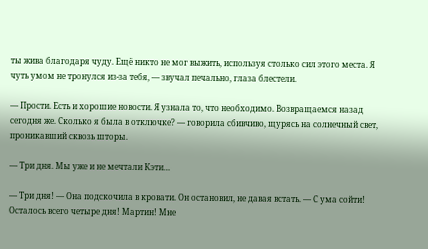ты жива благодаря чуду. Ещё никто не мог выжить, используя столько сил этого места. Я чуть умом не тронулся из-за тебя, — звучал печально, глаза блестели.

— Прости. Есть и хорошие новости. Я узнала то, что необходимо. Возвращаемся назад сегодня же. Сколько я была в отключке? — говорила сбивчиво, щурясь на солнечный свет, проникавший сквозь шторы.

— Три дня. Мы уже и не мечтали Кэти…

— Три дня! — Она подскочила в кровати. Он остановил, не давая встать. — С ума сойти! Осталось всего четыре дня! Мартин! Мне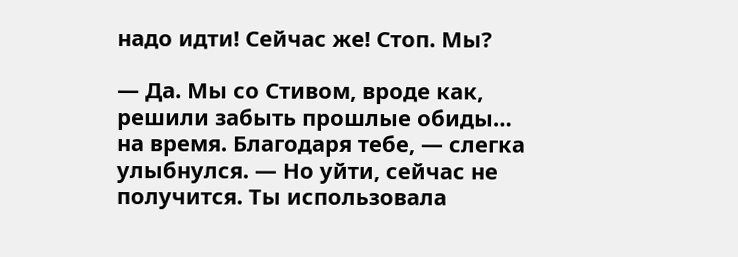надо идти! Сейчас же! Стоп. Мы?

— Да. Мы со Стивом, вроде как, решили забыть прошлые обиды… на время. Благодаря тебе, — слегка улыбнулся. — Но уйти, сейчас не получится. Ты использовала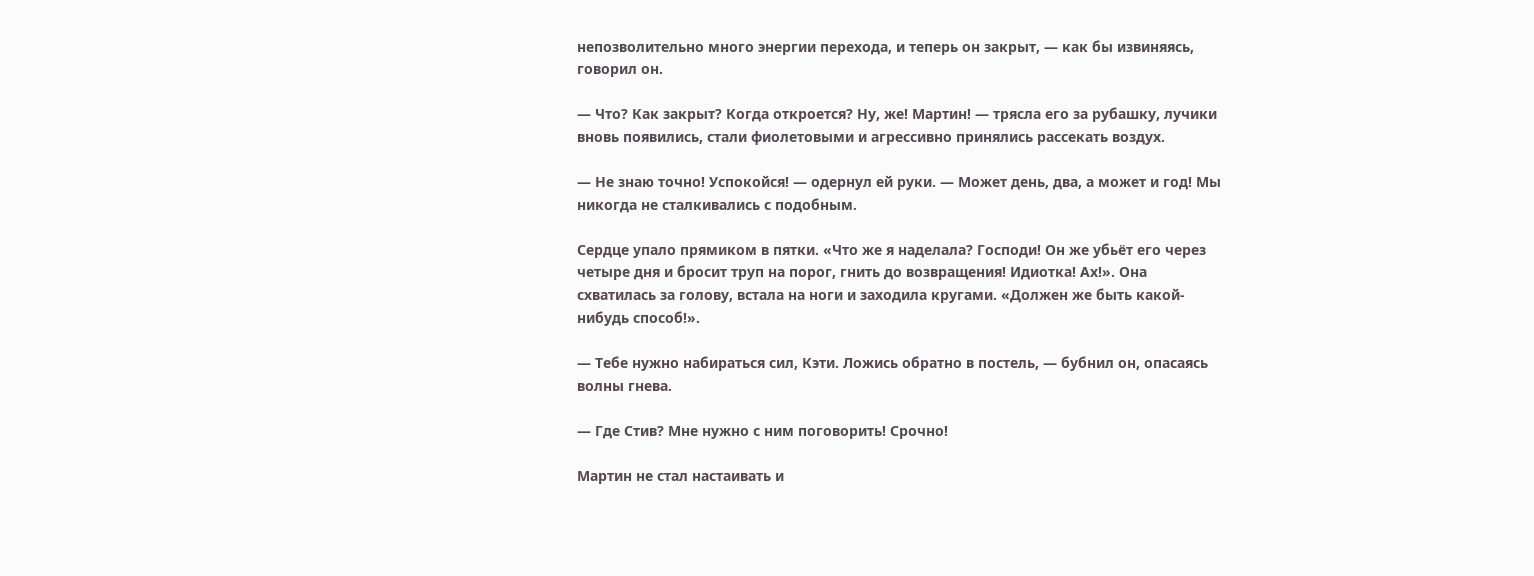непозволительно много энергии перехода, и теперь он закрыт, — как бы извиняясь, говорил он.

— Что? Как закрыт? Когда откроется? Ну, же! Мартин! — трясла его за рубашку, лучики вновь появились, стали фиолетовыми и агрессивно принялись рассекать воздух.

— Не знаю точно! Успокойся! — одернул ей руки. — Может день, два, а может и год! Мы никогда не сталкивались с подобным.

Сердце упало прямиком в пятки. «Что же я наделала? Господи! Он же убьёт его через четыре дня и бросит труп на порог, гнить до возвращения! Идиотка! Ах!». Она схватилась за голову, встала на ноги и заходила кругами. «Должен же быть какой-нибудь способ!».

— Тебе нужно набираться сил, Кэти. Ложись обратно в постель, — бубнил он, опасаясь волны гнева.

— Где Стив? Мне нужно с ним поговорить! Срочно!

Мартин не стал настаивать и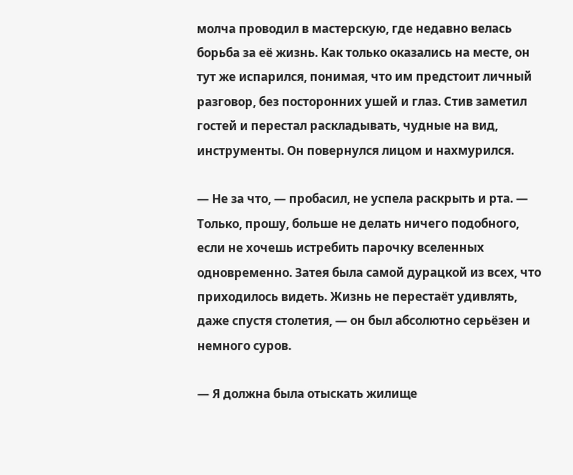молча проводил в мастерскую, где недавно велась борьба за её жизнь. Как только оказались на месте, он тут же испарился, понимая, что им предстоит личный разговор, без посторонних ушей и глаз. Стив заметил гостей и перестал раскладывать, чудные на вид, инструменты. Он повернулся лицом и нахмурился.

— Не за что, — пробасил, не успела раскрыть и рта. — Только, прошу, больше не делать ничего подобного, если не хочешь истребить парочку вселенных одновременно. Затея была самой дурацкой из всех, что приходилось видеть. Жизнь не перестаёт удивлять, даже спустя столетия, — он был абсолютно серьёзен и немного суров.

— Я должна была отыскать жилище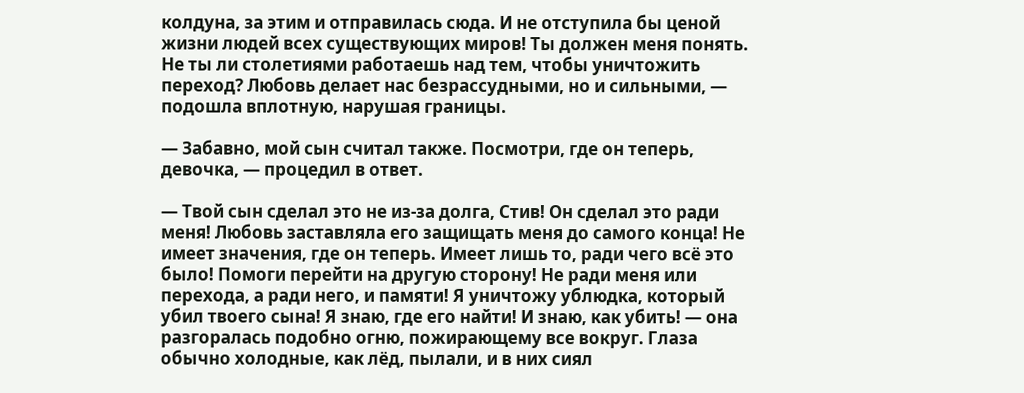колдуна, за этим и отправилась сюда. И не отступила бы ценой жизни людей всех существующих миров! Ты должен меня понять. Не ты ли столетиями работаешь над тем, чтобы уничтожить переход? Любовь делает нас безрассудными, но и сильными, — подошла вплотную, нарушая границы.

— Забавно, мой сын считал также. Посмотри, где он теперь, девочка, — процедил в ответ.

— Твой сын сделал это не из-за долга, Стив! Он сделал это ради меня! Любовь заставляла его защищать меня до самого конца! Не имеет значения, где он теперь. Имеет лишь то, ради чего всё это было! Помоги перейти на другую сторону! Не ради меня или перехода, а ради него, и памяти! Я уничтожу ублюдка, который убил твоего сына! Я знаю, где его найти! И знаю, как убить! — она разгоралась подобно огню, пожирающему все вокруг. Глаза обычно холодные, как лёд, пылали, и в них сиял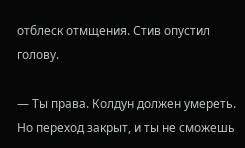отблеск отмщения. Стив опустил голову.

— Ты права. Колдун должен умереть. Но переход закрыт, и ты не сможешь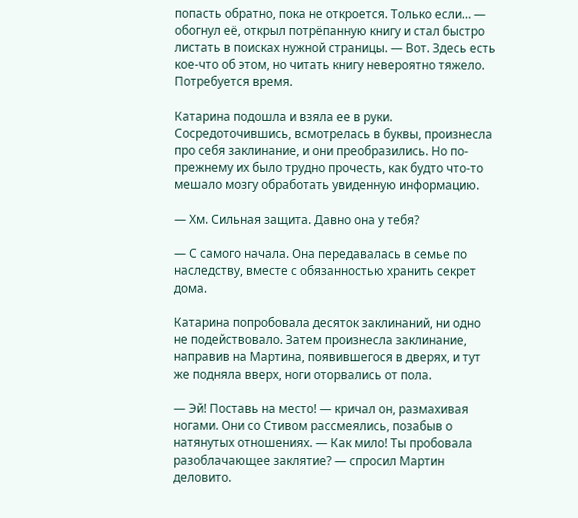попасть обратно, пока не откроется. Только если… — обогнул её, открыл потрёпанную книгу и стал быстро листать в поисках нужной страницы. — Вот. Здесь есть кое-что об этом, но читать книгу невероятно тяжело. Потребуется время.

Катарина подошла и взяла ее в руки. Сосредоточившись, всмотрелась в буквы, произнесла про себя заклинание, и они преобразились. Но по-прежнему их было трудно прочесть, как будто что-то мешало мозгу обработать увиденную информацию.

— Хм. Сильная защита. Давно она у тебя?

— С самого начала. Она передавалась в семье по наследству, вместе с обязанностью хранить секрет дома.

Катарина попробовала десяток заклинаний, ни одно не подействовало. Затем произнесла заклинание, направив на Мартина, появившегося в дверях, и тут же подняла вверх, ноги оторвались от пола.

— Эй! Поставь на место! — кричал он, размахивая ногами. Они со Стивом рассмеялись, позабыв о натянутых отношениях. — Как мило! Ты пробовала разоблачающее заклятие? — спросил Мартин деловито.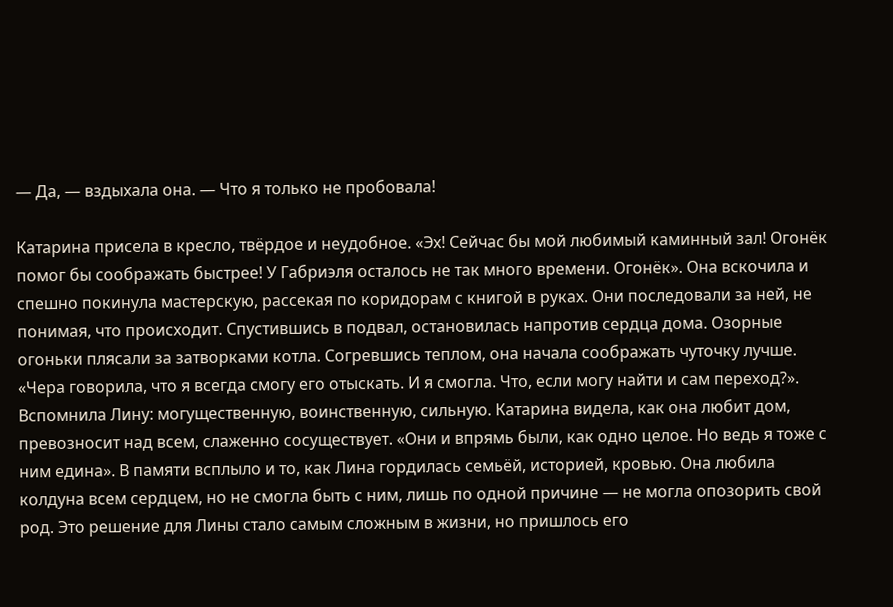— Да, — вздыхала она. — Что я только не пробовала!

Катарина присела в кресло, твёрдое и неудобное. «Эх! Сейчас бы мой любимый каминный зал! Огонёк помог бы соображать быстрее! У Габриэля осталось не так много времени. Огонёк». Она вскочила и спешно покинула мастерскую, рассекая по коридорам с книгой в руках. Они последовали за ней, не понимая, что происходит. Спустившись в подвал, остановилась напротив сердца дома. Озорные огоньки плясали за затворками котла. Согревшись теплом, она начала соображать чуточку лучше. «Чера говорила, что я всегда смогу его отыскать. И я смогла. Что, если могу найти и сам переход?». Вспомнила Лину: могущественную, воинственную, сильную. Катарина видела, как она любит дом, превозносит над всем, слаженно сосуществует. «Они и впрямь были, как одно целое. Но ведь я тоже с ним едина». В памяти всплыло и то, как Лина гордилась семьёй, историей, кровью. Она любила колдуна всем сердцем, но не смогла быть с ним, лишь по одной причине — не могла опозорить свой род. Это решение для Лины стало самым сложным в жизни, но пришлось его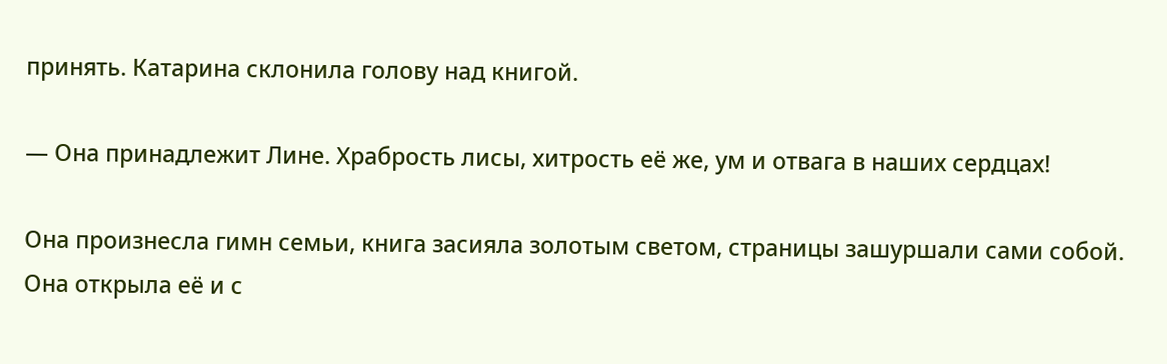принять. Катарина склонила голову над книгой.

— Она принадлежит Лине. Храбрость лисы, хитрость её же, ум и отвага в наших сердцах!

Она произнесла гимн семьи, книга засияла золотым светом, страницы зашуршали сами собой. Она открыла её и с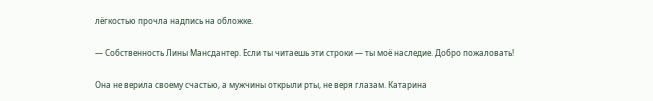лёгкостью прочла надпись на обложке.

— Собственность Лины Мансдантер. Если ты читаешь эти строки — ты моё наследие. Добро пожаловать!

Она не верила своему счастью, а мужчины открыли рты, не веря глазам. Катарина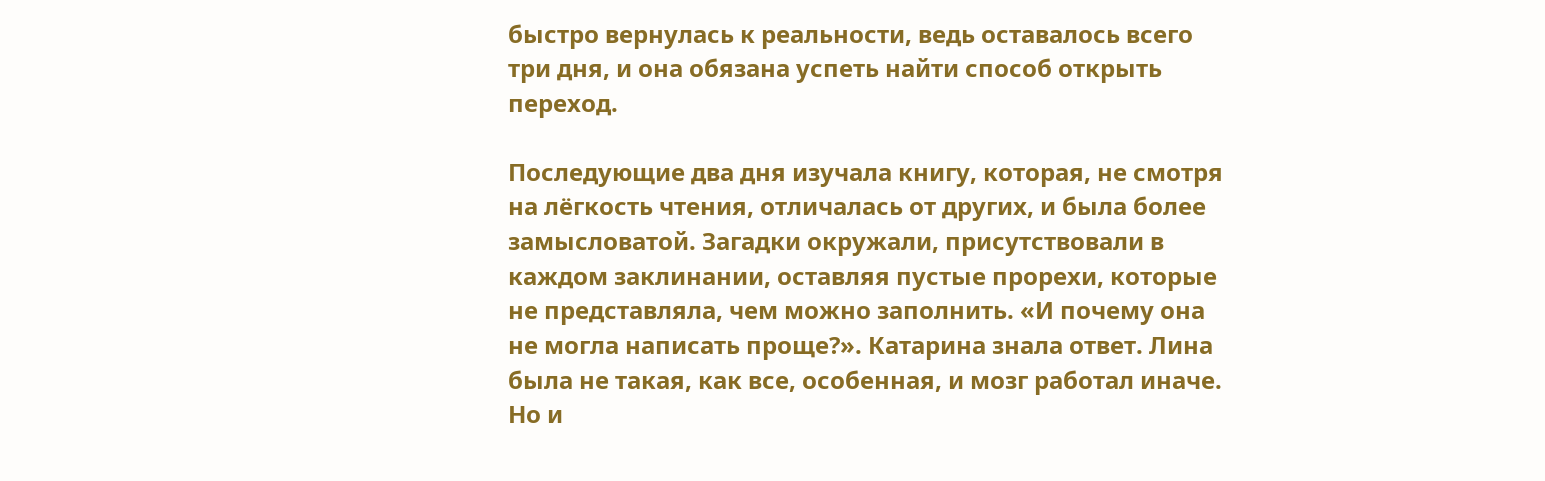быстро вернулась к реальности, ведь оставалось всего три дня, и она обязана успеть найти способ открыть переход.

Последующие два дня изучала книгу, которая, не смотря на лёгкость чтения, отличалась от других, и была более замысловатой. Загадки окружали, присутствовали в каждом заклинании, оставляя пустые прорехи, которые не представляла, чем можно заполнить. «И почему она не могла написать проще?». Катарина знала ответ. Лина была не такая, как все, особенная, и мозг работал иначе. Но и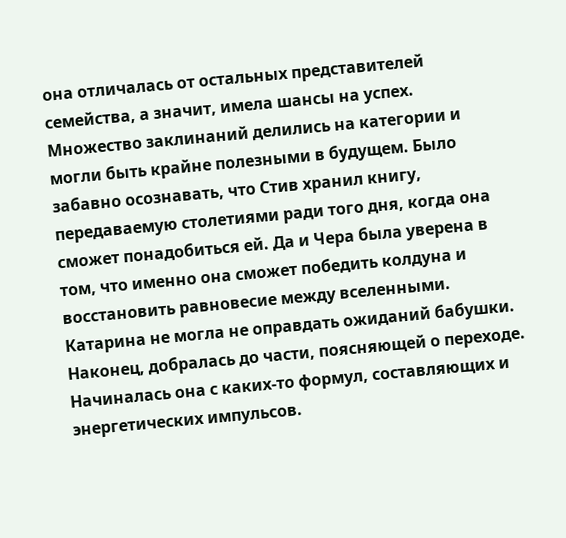она отличалась от остальных представителей семейства, а значит, имела шансы на успех. Множество заклинаний делились на категории и могли быть крайне полезными в будущем. Было забавно осознавать, что Стив хранил книгу, передаваемую столетиями ради того дня, когда она сможет понадобиться ей. Да и Чера была уверена в том, что именно она сможет победить колдуна и восстановить равновесие между вселенными. Катарина не могла не оправдать ожиданий бабушки. Наконец, добралась до части, поясняющей о переходе. Начиналась она с каких-то формул, составляющих и энергетических импульсов.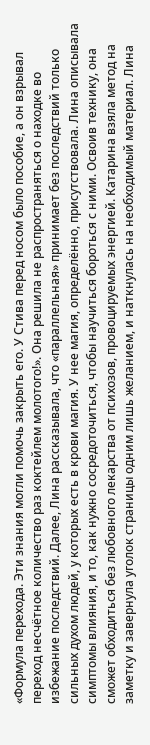«Формула перехода. Эти знания могли помочь закрыть его. У Стива перед носом было пособие, а он взрывал переход несчётное количество раз коктейлем молотого!». Она решила не распространяться о находке во избежание последствий. Далее, Лина рассказывала, что «параллельная» принимает без последствий только сильных духом людей, у которых есть в крови магия. У нее магия, определённо, присутствовала. Лина описывала симптомы влияния, и то, как нужно сосредоточиться, чтобы научиться бороться с ними. Освоив технику, она сможет обходиться без любовного лекарства от психозов, провоцируемых энергией. Катарина взяла метод на заметку и завернула уголок страницы одним лишь желанием, и наткнулась на необходимый материал. Лина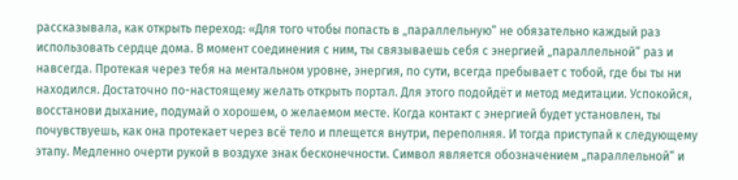рассказывала, как открыть переход: «Для того чтобы попасть в „параллельную“ не обязательно каждый раз использовать сердце дома. В момент соединения с ним, ты связываешь себя с энергией „параллельной“ раз и навсегда. Протекая через тебя на ментальном уровне, энергия, по сути, всегда пребывает с тобой, где бы ты ни находился. Достаточно по-настоящему желать открыть портал. Для этого подойдёт и метод медитации. Успокойся, восстанови дыхание, подумай о хорошем, о желаемом месте. Когда контакт с энергией будет установлен, ты почувствуешь, как она протекает через всё тело и плещется внутри, переполняя. И тогда приступай к следующему этапу. Медленно очерти рукой в воздухе знак бесконечности. Символ является обозначением „параллельной“ и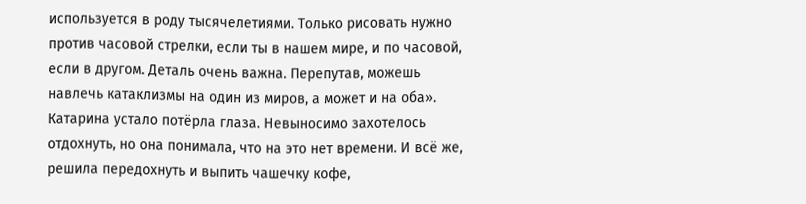используется в роду тысячелетиями. Только рисовать нужно против часовой стрелки, если ты в нашем мире, и по часовой, если в другом. Деталь очень важна. Перепутав, можешь навлечь катаклизмы на один из миров, а может и на оба». Катарина устало потёрла глаза. Невыносимо захотелось отдохнуть, но она понимала, что на это нет времени. И всё же, решила передохнуть и выпить чашечку кофе,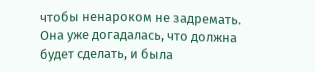чтобы ненароком не задремать. Она уже догадалась, что должна будет сделать, и была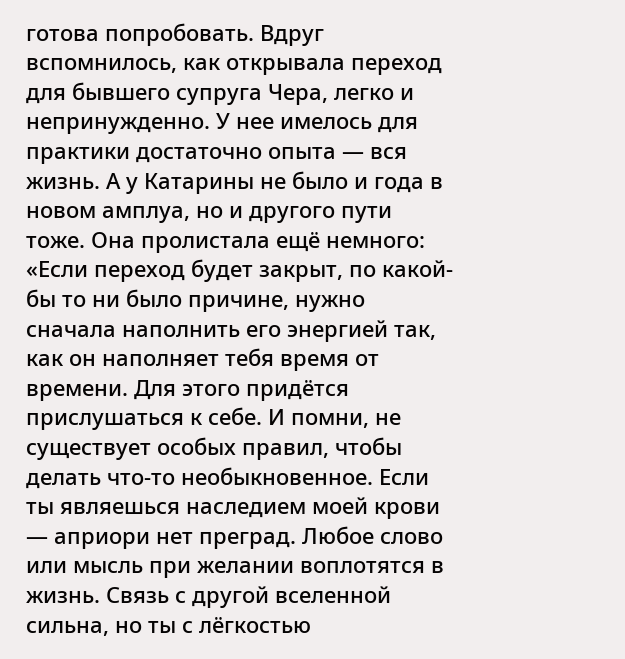готова попробовать. Вдруг вспомнилось, как открывала переход для бывшего супруга Чера, легко и непринужденно. У нее имелось для практики достаточно опыта — вся жизнь. А у Катарины не было и года в новом амплуа, но и другого пути тоже. Она пролистала ещё немного: «Если переход будет закрыт, по какой-бы то ни было причине, нужно сначала наполнить его энергией так, как он наполняет тебя время от времени. Для этого придётся прислушаться к себе. И помни, не существует особых правил, чтобы делать что-то необыкновенное. Если ты являешься наследием моей крови — априори нет преград. Любое слово или мысль при желании воплотятся в жизнь. Связь с другой вселенной сильна, но ты с лёгкостью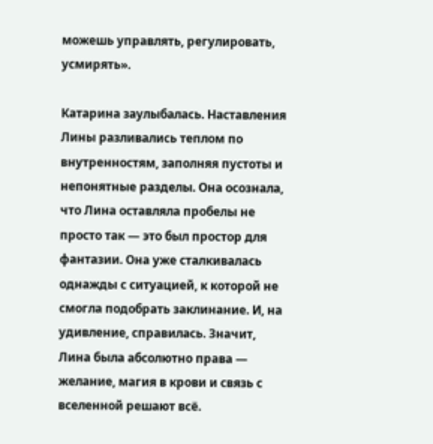можешь управлять, регулировать, усмирять».

Катарина заулыбалась. Наставления Лины разливались теплом по внутренностям, заполняя пустоты и непонятные разделы. Она осознала, что Лина оставляла пробелы не просто так — это был простор для фантазии. Она уже сталкивалась однажды с ситуацией, к которой не смогла подобрать заклинание. И, на удивление, справилась. Значит, Лина была абсолютно права — желание, магия в крови и связь с вселенной решают всё.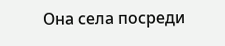Она села посреди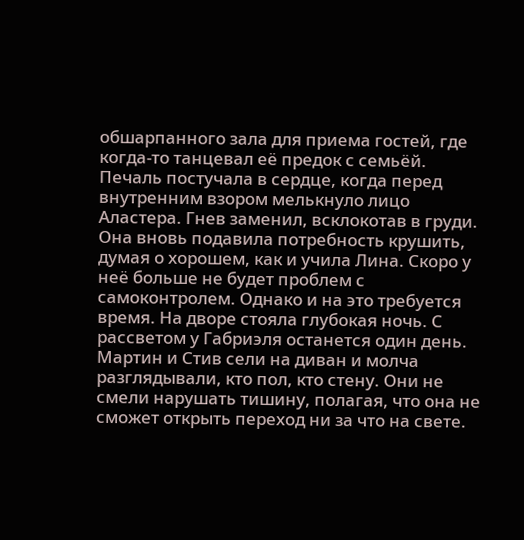обшарпанного зала для приема гостей, где когда-то танцевал её предок с семьёй. Печаль постучала в сердце, когда перед внутренним взором мелькнуло лицо Аластера. Гнев заменил, всклокотав в груди. Она вновь подавила потребность крушить, думая о хорошем, как и учила Лина. Скоро у неё больше не будет проблем с самоконтролем. Однако и на это требуется время. На дворе стояла глубокая ночь. С рассветом у Габриэля останется один день. Мартин и Стив сели на диван и молча разглядывали, кто пол, кто стену. Они не смели нарушать тишину, полагая, что она не сможет открыть переход ни за что на свете.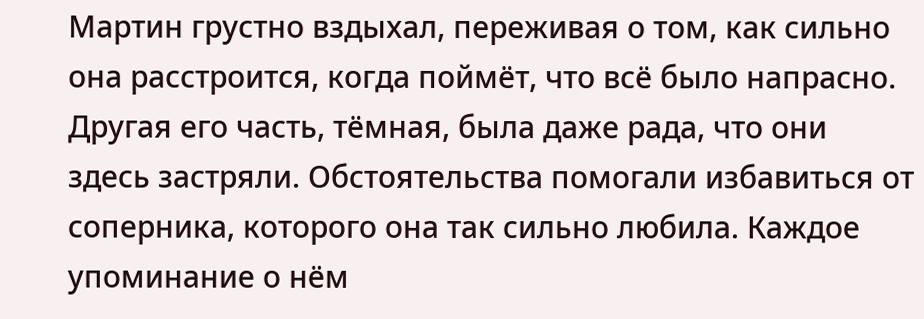Мартин грустно вздыхал, переживая о том, как сильно она расстроится, когда поймёт, что всё было напрасно. Другая его часть, тёмная, была даже рада, что они здесь застряли. Обстоятельства помогали избавиться от соперника, которого она так сильно любила. Каждое упоминание о нём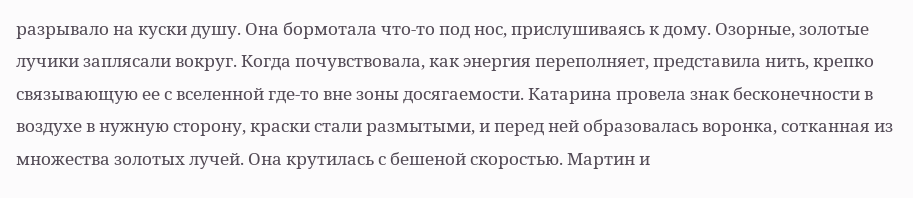разрывало на куски душу. Она бормотала что-то под нос, прислушиваясь к дому. Озорные, золотые лучики заплясали вокруг. Когда почувствовала, как энергия переполняет, представила нить, крепко связывающую ее с вселенной где-то вне зоны досягаемости. Катарина провела знак бесконечности в воздухе в нужную сторону, краски стали размытыми, и перед ней образовалась воронка, сотканная из множества золотых лучей. Она крутилась с бешеной скоростью. Мартин и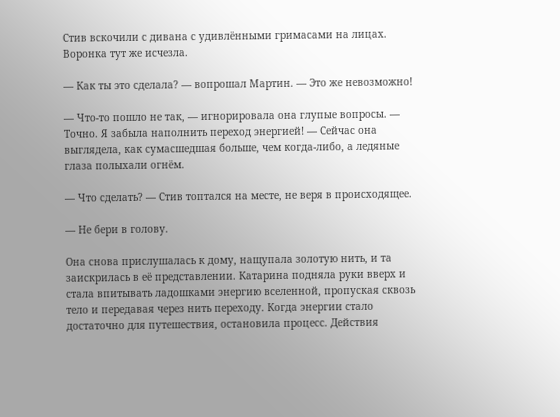Стив вскочили с дивана с удивлёнными гримасами на лицах. Воронка тут же исчезла.

— Как ты это сделала? — вопрошал Мартин. — Это же невозможно!

— Что-то пошло не так, — игнорировала она глупые вопросы. — Точно. Я забыла наполнить переход энергией! — Сейчас она выглядела, как сумасшедшая больше, чем когда-либо, а ледяные глаза полыхали огнём.

— Что сделать? — Стив топтался на месте, не веря в происходящее.

— Не бери в голову.

Она снова прислушалась к дому, нащупала золотую нить, и та заискрилась в её представлении. Катарина подняла руки вверх и стала впитывать ладошками энергию вселенной, пропуская сквозь тело и передавая через нить переходу. Когда энергии стало достаточно для путешествия, остановила процесс. Действия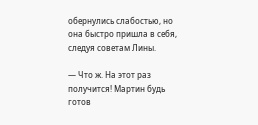обернулись слабостью, но она быстро пришла в себя, следуя советам Лины.

— Что ж. На этот раз получится! Мартин будь готов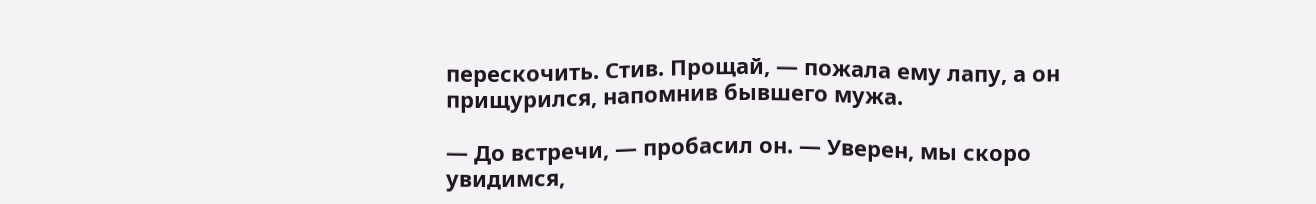перескочить. Стив. Прощай, — пожала ему лапу, а он прищурился, напомнив бывшего мужа.

— До встречи, — пробасил он. — Уверен, мы скоро увидимся,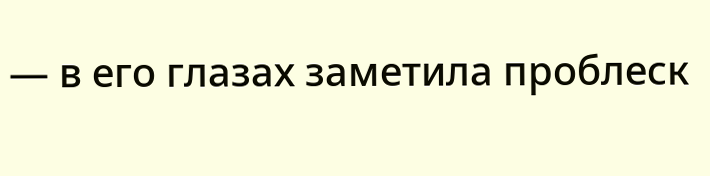— в его глазах заметила проблеск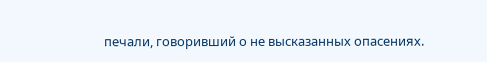печали, говоривший о не высказанных опасениях.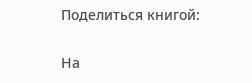Поделиться книгой:

На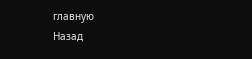главную
Назад